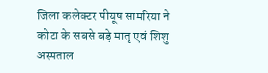जिला कलेक्टर पीयूष सामरिया ने कोटा के सबसे बड़े मातृ एवं शिशु अस्पताल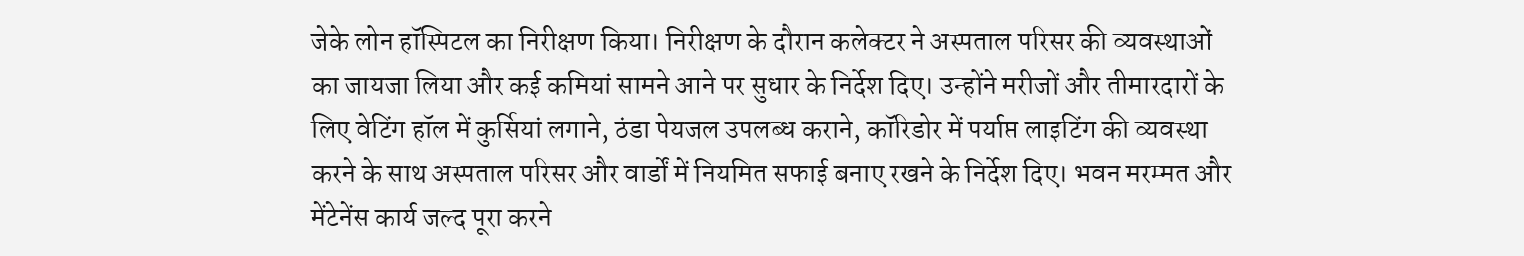जेके लोन हॉस्पिटल का निरीक्षण किया। निरीक्षण के दौरान कलेक्टर ने अस्पताल परिसर की व्यवस्थाओं का जायजा लिया और कई कमियां सामने आने पर सुधार के निर्देश दिए। उन्होंने मरीजों और तीमारदारों के लिए वेटिंग हॉल में कुर्सियां लगाने, ठंडा पेयजल उपलब्ध कराने, कॉरिडोर में पर्याप्त लाइटिंग की व्यवस्था करने के साथ अस्पताल परिसर और वार्डों में नियमित सफाई बनाए रखने के निर्देश दिए। भवन मरम्मत और मेंटेनेंस कार्य जल्द पूरा करने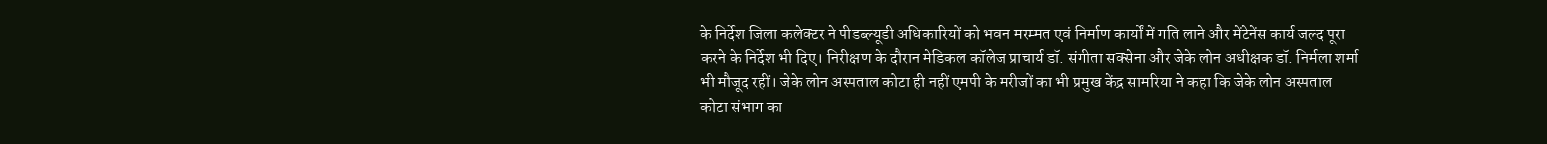के निर्देश जिला कलेक्टर ने पीडब्ल्यूडी अधिकारियों को भवन मरम्मत एवं निर्माण कार्यों में गति लाने और मेंटेनेंस कार्य जल्द पूरा करने के निर्देश भी दिए। निरीक्षण के दौरान मेडिकल कॉलेज प्राचार्य डॉ. संगीता सक्सेना और जेके लोन अधीक्षक डॉ. निर्मला शर्मा भी मौजूद रहीं। जेके लोन अस्पताल कोटा ही नहीं एमपी के मरीजों का भी प्रमुख केंद्र सामरिया ने कहा कि जेके लोन अस्पताल कोटा संभाग का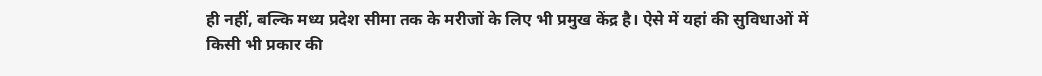ही नहीं, बल्कि मध्य प्रदेश सीमा तक के मरीजों के लिए भी प्रमुख केंद्र है। ऐसे में यहां की सुविधाओं में किसी भी प्रकार की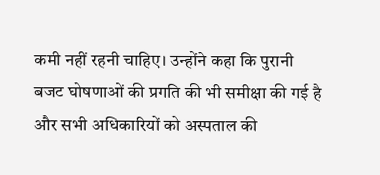कमी नहीं रहनी चाहिए। उन्होंने कहा कि पुरानी बजट घोषणाओं की प्रगति की भी समीक्षा की गई है और सभी अधिकारियों को अस्पताल की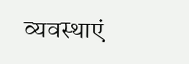व्यवस्थाएं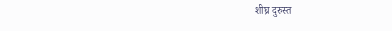शीघ्र दुरुस्त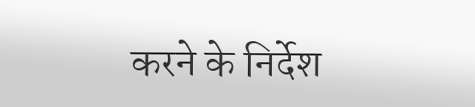करने के निर्देश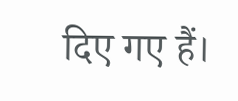दिए गए हैं।